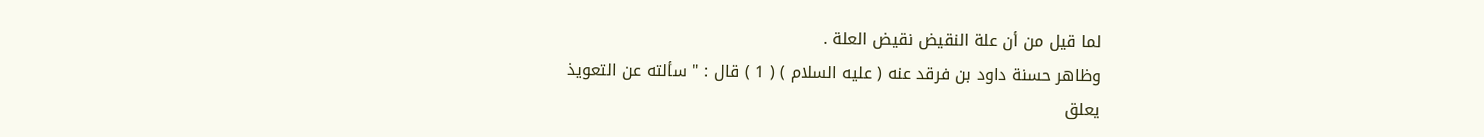لما قيل من أن علة النقيض نقيض العلة .
وظاهر حسنة داود بن فرقد عنه ( عليه السلام ) ( 1 ) قال : " سألته عن التعويذ
يعلق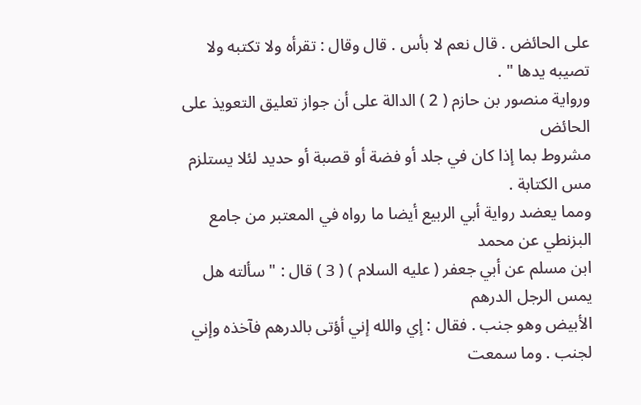على الحائض . قال نعم لا بأس . قال وقال : تقرأه ولا تكتبه ولا تصيبه يدها " .
ورواية منصور بن حازم ( 2 ) الدالة على أن جواز تعليق التعويذ على الحائض
مشروط بما إذا كان في جلد أو فضة أو قصبة أو حديد لئلا يستلزم مس الكتابة .
ومما يعضد رواية أبي الربيع أيضا ما رواه في المعتبر من جامع البزنطي عن محمد
ابن مسلم عن أبي جعفر ( عليه السلام ) ( 3 ) قال : " سألته هل يمس الرجل الدرهم
الأبيض وهو جنب . فقال : إي والله إني أؤتى بالدرهم فآخذه وإني لجنب . وما سمعت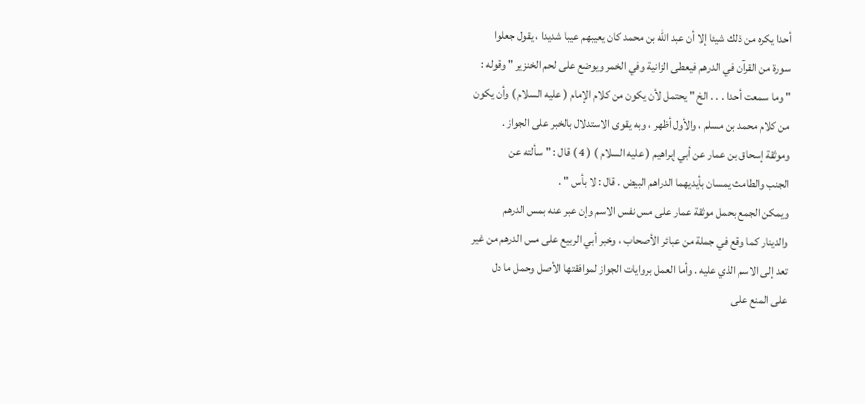أحدا يكره من ذلك شيئا إلا أن عبد الله بن محمد كان يعيبهم عيبا شديدا ، يقول جعلوا
سورة من القرآن في الدرهم فيعطى الزانية وفي الخمر ويوضع على لحم الخنزير " وقوله :
" وما سمعت أحدا . . . الخ " يحتمل لأن يكون من كلام الإمام ( عليه السلام ) وأن يكون
من كلام محمد بن مسلم ، والأول أظهر ، وبه يقوى الاستدلال بالخبر على الجواز .
وموثقة إسحاق بن عمار عن أبي إبراهيم ( عليه السلام ) ( 4 ) قال : " سألته عن
الجنب والطامث يمسان بأيديهما الدراهم البيض . قال : لا بأس " .
ويمكن الجمع بحمل موثقة عمار على مس نفس الاسم وإن عبر عنه بمس الدرهم
والدينار كما وقع في جملة من عبائر الأصحاب ، وخبر أبي الربيع على مس الدرهم من غير
تعد إلى الاسم الذي عليه . وأما العمل بروايات الجواز لموافقتها الأصل وحمل ما دل
على المنع على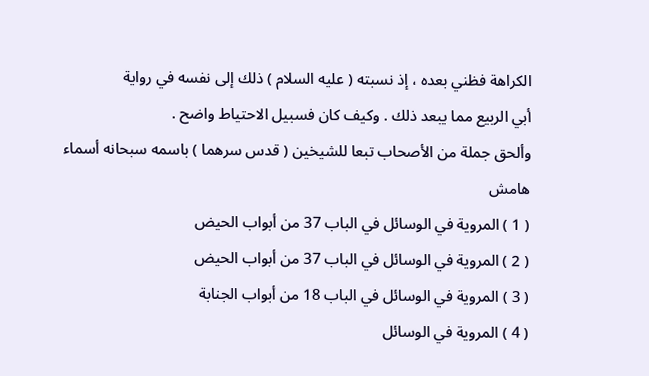الكراهة فظني بعده ، إذ نسبته ( عليه السلام ) ذلك إلى نفسه في رواية
أبي الربيع مما يبعد ذلك . وكيف كان فسبيل الاحتياط واضح .
وألحق جملة من الأصحاب تبعا للشيخين ( قدس سرهما ) باسمه سبحانه أسماء
هامش
( 1 ) المروية في الوسائل في الباب 37 من أبواب الحيض
( 2 ) المروية في الوسائل في الباب 37 من أبواب الحيض
( 3 ) المروية في الوسائل في الباب 18 من أبواب الجنابة
( 4 ) المروية في الوسائل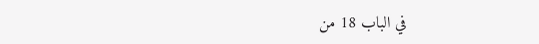في الباب 18 من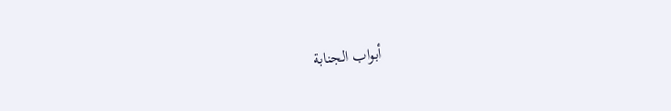أبواب الجنابة